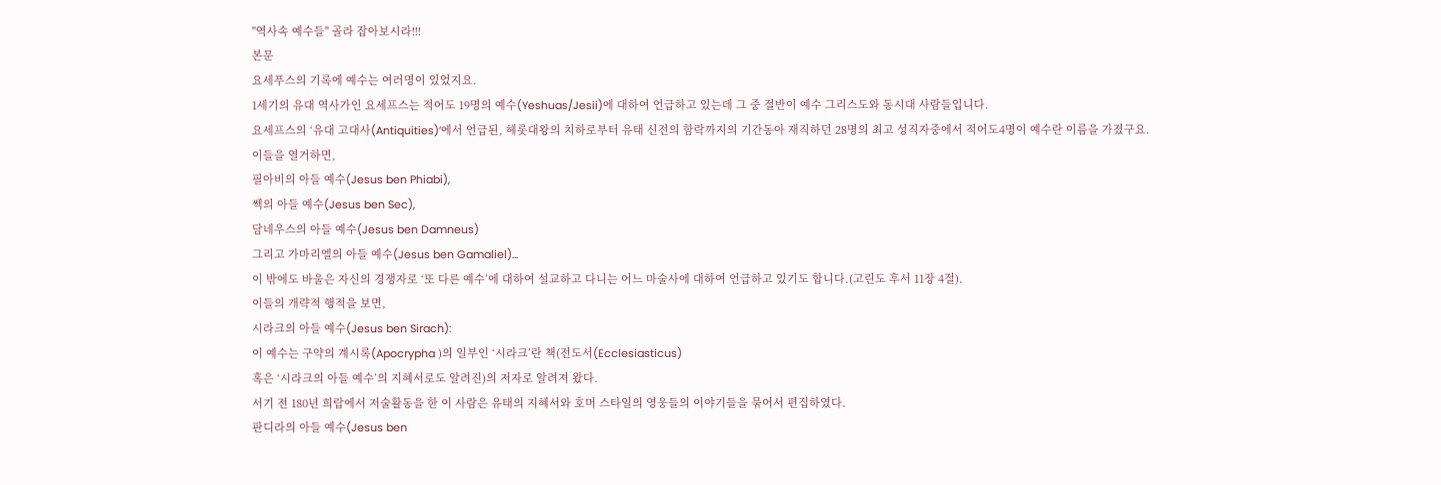"역사속 예수들" 골라 잡아보시라!!!
본문
요세푸스의 기록에 예수는 여러명이 있었지요.
1세기의 유대 역사가인 요세프스는 적어도 19명의 예수(Yeshuas/Jesii)에 대하여 언급하고 있는데 그 중 절반이 예수 그리스도와 동시대 사람들입니다.
요세프스의 ‘유대 고대사(Antiquities)’에서 언급된, 헤롯대왕의 치하로부터 유태 신전의 함락까지의 기간동아 재직하던 28명의 최고 성직자중에서 적어도4명이 예수란 이름을 가졌구요.
이들을 열거하면,
필아비의 아들 예수(Jesus ben Phiabi),
쎅의 아들 예수(Jesus ben Sec),
담네우스의 아들 예수(Jesus ben Damneus)
그리고 가마리엘의 아들 예수(Jesus ben Gamaliel)...
이 밖에도 바울은 자신의 경쟁자로 ‘또 다른 예수’에 대하여 설교하고 다니는 어느 마술사에 대하여 언급하고 있기도 합니다.(고린도 후서 11장 4절).
이들의 개략적 행적을 보면,
시라크의 아들 예수(Jesus ben Sirach):
이 예수는 구약의 계시록(Apocrypha )의 일부인 ‘시라크’란 책(전도서(Ecclesiasticus)
혹은 ‘시라크의 아들 예수’의 지혜서로도 알려진)의 저자로 알려져 왔다.
서기 전 180년 희랍에서 저술활동을 한 이 사람은 유태의 지혜서와 호머 스타일의 영웅들의 이야기들을 묶어서 편집하였다.
판디라의 아들 예수(Jesus ben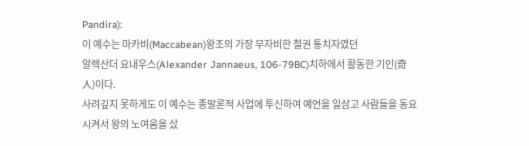Pandira):
이 예수는 마카비(Maccabean)왕조의 가장 무자비한 철권 통치자였던
알렉산더 요내우스(Alexander Jannaeus, 106-79BC)치하에서 활동한 기인(奇人)이다.
사려깊지 못하게도 이 예수는 종말론적 사업에 투신하여 예언을 일삼고 사람들을 동요시켜서 왕의 노여움을 샀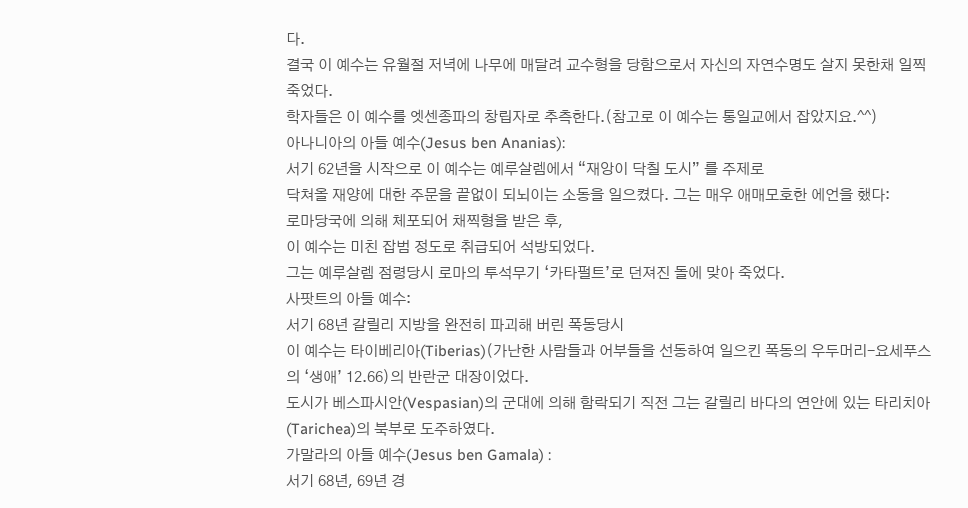다.
결국 이 예수는 유월절 저녁에 나무에 매달려 교수형을 당함으로서 자신의 자연수명도 살지 못한채 일찍 죽었다.
학자들은 이 예수를 엣센종파의 창립자로 추측한다.(참고로 이 예수는 통일교에서 잡았지요.^^)
아나니아의 아들 예수(Jesus ben Ananias):
서기 62년을 시작으로 이 예수는 예루살렘에서 “재앙이 닥칠 도시” 를 주제로
닥쳐올 재양에 대한 주문을 끝없이 되뇌이는 소동을 일으켰다. 그는 매우 애매모호한 에언을 했다:
로마당국에 의해 체포되어 채찍형을 받은 후,
이 예수는 미친 잡범 정도로 취급되어 석방되었다.
그는 예루살렘 점령당시 로마의 투석무기 ‘카타펄트’로 던져진 돌에 맞아 죽었다.
사팟트의 아들 예수:
서기 68년 갈릴리 지방을 완전히 파괴해 버린 폭동당시
이 예수는 타이베리아(Tiberias)(가난한 사람들과 어부들을 선동하여 일으킨 폭동의 우두머리-요세푸스의 ‘생애’ 12.66)의 반란군 대장이었다.
도시가 베스파시안(Vespasian)의 군대에 의해 함락되기 직전 그는 갈릴리 바다의 연안에 있는 타리치아(Tarichea)의 북부로 도주하였다.
가말라의 아들 예수(Jesus ben Gamala) :
서기 68년, 69년 경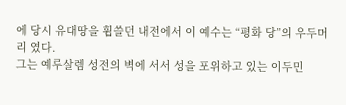에 당시 유대땅을 휩쓸던 내전에서 이 예수는 “평화 당”의 우두머리 였다.
그는 예루살렘 성전의 벽에 서서 성을 포위하고 있는 이두민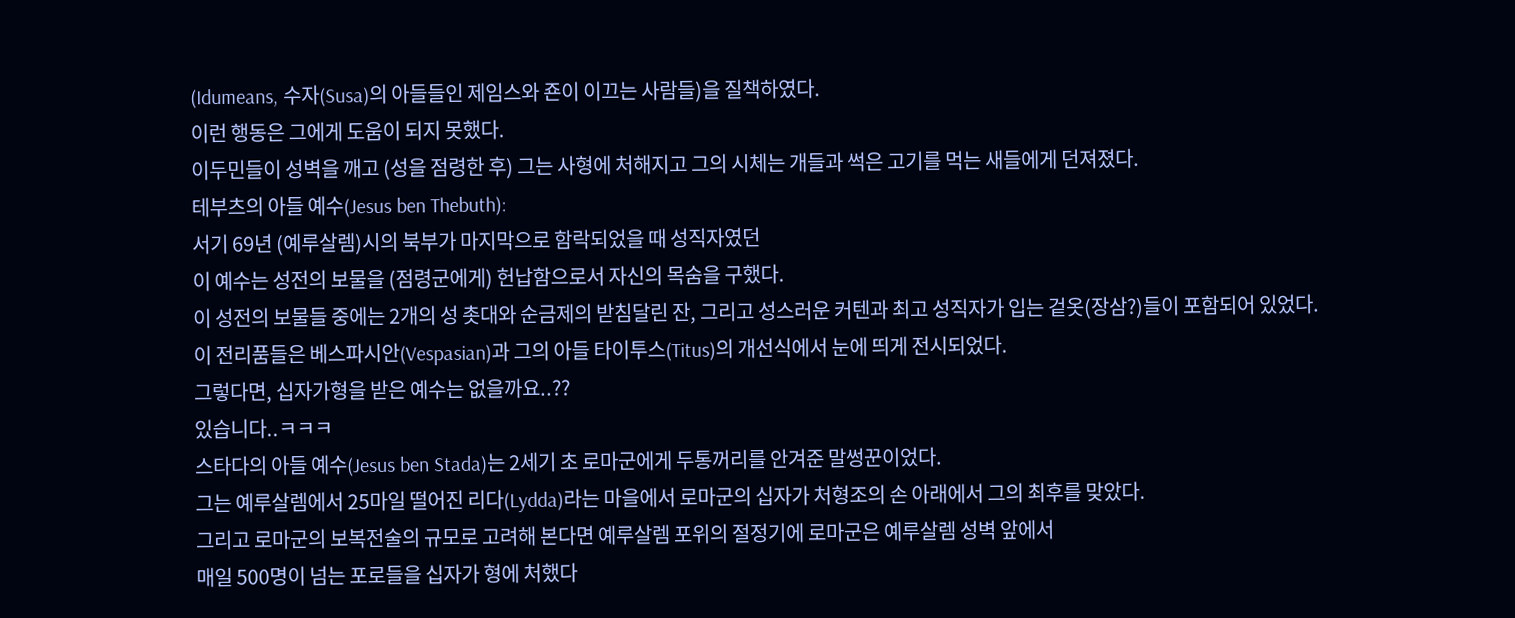(Idumeans, 수자(Susa)의 아들들인 제임스와 죤이 이끄는 사람들)을 질책하였다.
이런 행동은 그에게 도움이 되지 못했다.
이두민들이 성벽을 깨고 (성을 점령한 후) 그는 사형에 처해지고 그의 시체는 개들과 썩은 고기를 먹는 새들에게 던져졌다.
테부츠의 아들 예수(Jesus ben Thebuth):
서기 69년 (예루살렘)시의 북부가 마지막으로 함락되었을 때 성직자였던
이 예수는 성전의 보물을 (점령군에게) 헌납함으로서 자신의 목숨을 구했다.
이 성전의 보물들 중에는 2개의 성 촛대와 순금제의 받침달린 잔, 그리고 성스러운 커텐과 최고 성직자가 입는 겉옷(장삼?)들이 포함되어 있었다.
이 전리품들은 베스파시안(Vespasian)과 그의 아들 타이투스(Titus)의 개선식에서 눈에 띄게 전시되었다.
그렇다면, 십자가형을 받은 예수는 없을까요..??
있습니다..ㅋㅋㅋ
스타다의 아들 예수(Jesus ben Stada)는 2세기 초 로마군에게 두통꺼리를 안겨준 말썽꾼이었다.
그는 예루살렘에서 25마일 떨어진 리다(Lydda)라는 마을에서 로마군의 십자가 처형조의 손 아래에서 그의 최후를 맞았다.
그리고 로마군의 보복전술의 규모로 고려해 본다면 예루살렘 포위의 절정기에 로마군은 예루살렘 성벽 앞에서
매일 500명이 넘는 포로들을 십자가 형에 처했다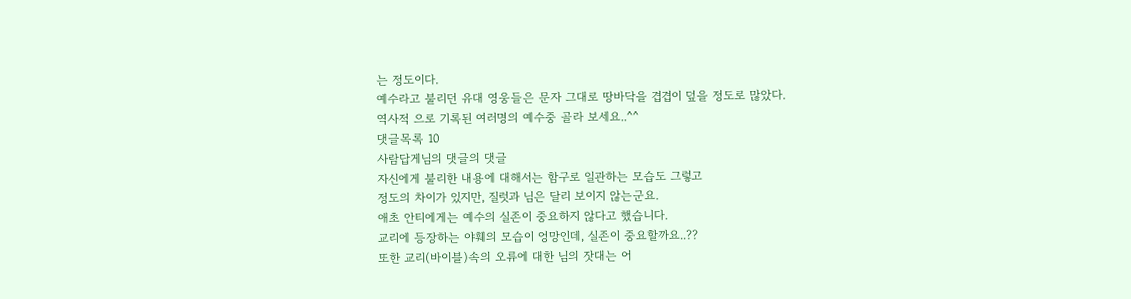는 정도이다.
예수라고 불리던 유대 영웅들은 문자 그대로 땅바닥을 겹겹이 덮을 정도로 많았다.
역사적 으로 기록된 여러명의 예수중 골라 보세요..^^
댓글목록 10
사람답게님의 댓글의 댓글
자신에게 불리한 내용에 대해서는 함구로 일관하는 모습도 그렇고
정도의 차이가 있지만, 질럿과 님은 달리 보이지 않는군요.
애초 안티에게는 예수의 실존이 중요하지 않다고 했습니다.
교리에 등장하는 야훼의 모습이 엉망인데, 실존이 중요할까요..??
또한 교리(바이블)속의 오류에 대한 님의 잣대는 어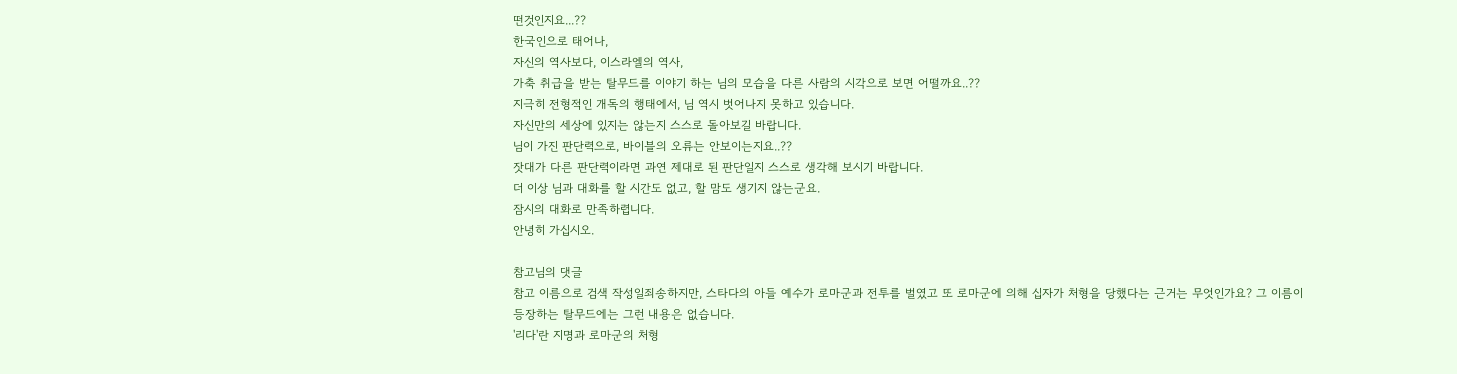떤것인지요...??
한국인으로 태어나,
자신의 역사보다, 이스라엘의 역사,
가축 취급을 받는 탈무드를 이야기 하는 님의 모습을 다른 사람의 시각으로 보면 어떨까요..??
지극히 전형적인 개독의 행태에서, 님 역시 벗어나지 못하고 있습니다.
자신만의 세상에 있지는 않는지 스스로 돌아보길 바랍니다.
님이 가진 판단력으로, 바이블의 오류는 안보이는지요..??
잣대가 다른 판단력이라면 과연 제대로 된 판단일지 스스로 생각해 보시기 바랍니다.
더 이상 님과 대화를 할 시간도 없고, 할 맘도 생기지 않는군요.
잠시의 대화로 만족하렵니다.
안녕히 가십시오.

참고님의 댓글
참고 이름으로 검색 작성일죄송하지만, 스타다의 아들 예수가 로마군과 전투를 벌였고 또 로마군에 의해 십자가 처형을 당했다는 근거는 무엇인가요? 그 이름이 등장하는 탈무드에는 그런 내용은 없습니다.
'리다'란 지명과 로마군의 처형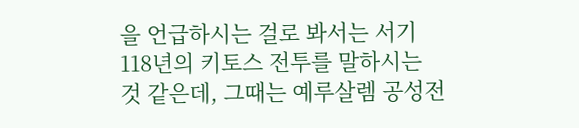을 언급하시는 걸로 봐서는 서기 118년의 키토스 전투를 말하시는 것 같은데, 그때는 예루살렘 공성전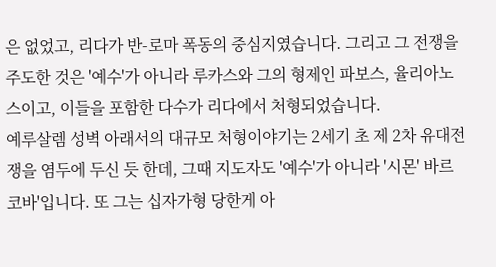은 없었고, 리다가 반-로마 폭동의 중심지였습니다. 그리고 그 전쟁을 주도한 것은 '예수'가 아니라 루카스와 그의 형제인 파보스, 율리아노스이고, 이들을 포함한 다수가 리다에서 처형되었습니다.
예루살렘 성벽 아래서의 대규모 처형이야기는 2세기 초 제 2차 유대전쟁을 염두에 두신 듯 한데, 그때 지도자도 '예수'가 아니라 '시몬' 바르 코바'입니다. 또 그는 십자가형 당한게 아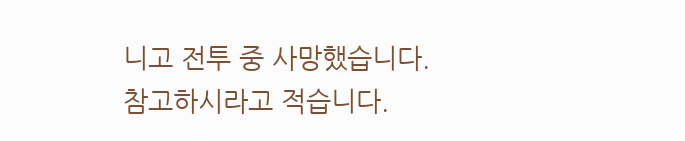니고 전투 중 사망했습니다.
참고하시라고 적습니다.